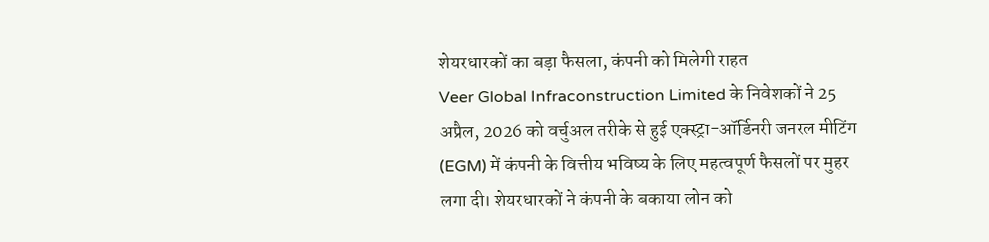शेयरधारकों का बड़ा फैसला, कंपनी को मिलेगी राहत
Veer Global Infraconstruction Limited के निवेशकों ने 25 अप्रैल, 2026 को वर्चुअल तरीके से हुई एक्स्ट्रा-ऑर्डिनरी जनरल मीटिंग (EGM) में कंपनी के वित्तीय भविष्य के लिए महत्वपूर्ण फैसलों पर मुहर लगा दी। शेयरधारकों ने कंपनी के बकाया लोन को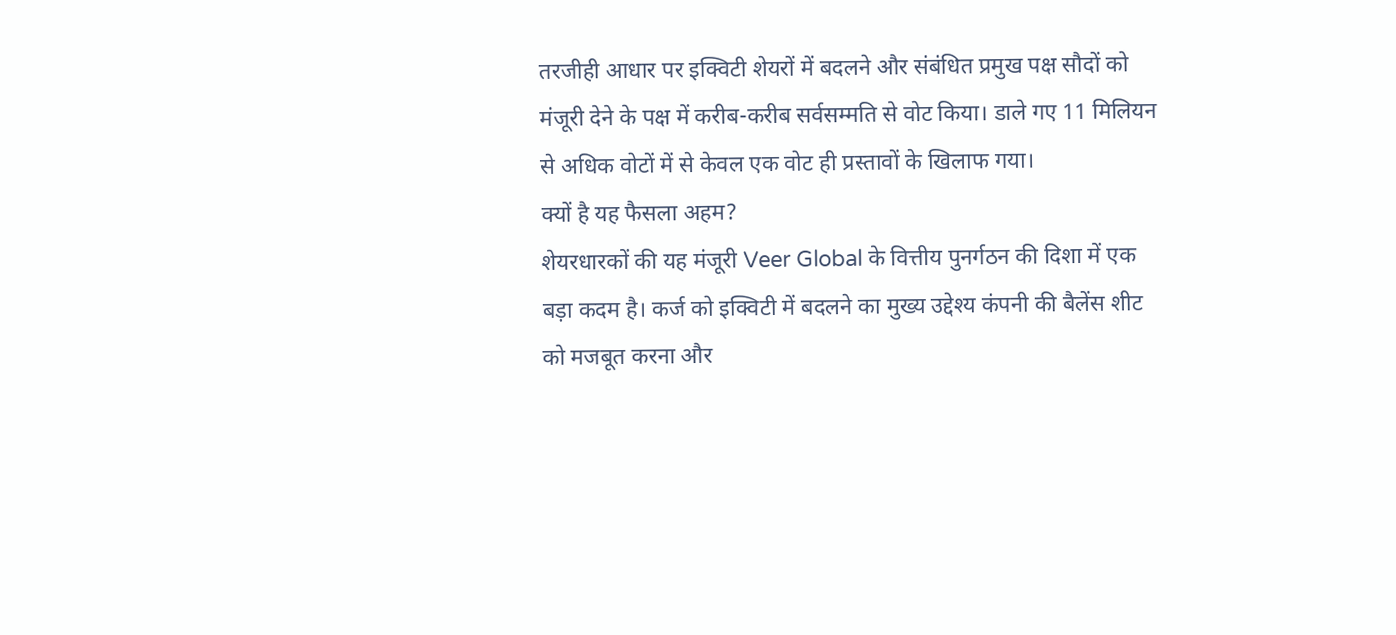तरजीही आधार पर इक्विटी शेयरों में बदलने और संबंधित प्रमुख पक्ष सौदों को मंजूरी देने के पक्ष में करीब-करीब सर्वसम्मति से वोट किया। डाले गए 11 मिलियन से अधिक वोटों में से केवल एक वोट ही प्रस्तावों के खिलाफ गया।
क्यों है यह फैसला अहम?
शेयरधारकों की यह मंजूरी Veer Global के वित्तीय पुनर्गठन की दिशा में एक बड़ा कदम है। कर्ज को इक्विटी में बदलने का मुख्य उद्देश्य कंपनी की बैलेंस शीट को मजबूत करना और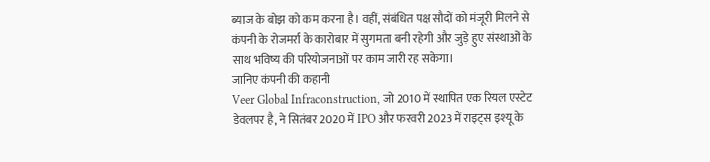ब्याज के बोझ को कम करना है। वहीं, संबंधित पक्ष सौदों को मंजूरी मिलने से कंपनी के रोजमर्रा के कारोबार में सुगमता बनी रहेगी और जुड़े हुए संस्थाओं के साथ भविष्य की परियोजनाओं पर काम जारी रह सकेगा।
जानिए कंपनी की कहानी
Veer Global Infraconstruction, जो 2010 में स्थापित एक रियल एस्टेट डेवलपर है, ने सितंबर 2020 में IPO और फरवरी 2023 में राइट्स इश्यू के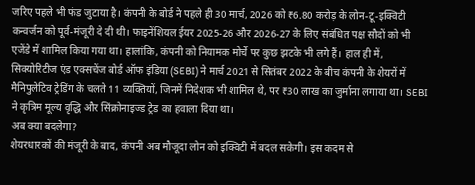जरिए पहले भी फंड जुटाया है। कंपनी के बोर्ड ने पहले ही 30 मार्च, 2026 को ₹6.80 करोड़ के लोन-टू-इक्विटी कन्वर्जन को पूर्व-मंजूरी दे दी थी। फाइनेंशियल ईयर 2025-26 और 2026-27 के लिए संबंधित पक्ष सौदों को भी एजेंडे में शामिल किया गया था। हालांकि, कंपनी को नियामक मोर्चे पर कुछ झटके भी लगे हैं। हाल ही में, सिक्योरिटीज एंड एक्सचेंज बोर्ड ऑफ इंडिया (SEBI) ने मार्च 2021 से सितंबर 2022 के बीच कंपनी के शेयरों में मैनिपुलेटिव ट्रेडिंग के चलते 11 व्यक्तियों, जिनमें निदेशक भी शामिल थे, पर ₹30 लाख का जुर्माना लगाया था। SEBI ने कृत्रिम मूल्य वृद्धि और सिंक्रोनाइज्ड ट्रेड का हवाला दिया था।
अब क्या बदलेगा?
शेयरधारकों की मंजूरी के बाद, कंपनी अब मौजूदा लोन को इक्विटी में बदल सकेगी। इस कदम से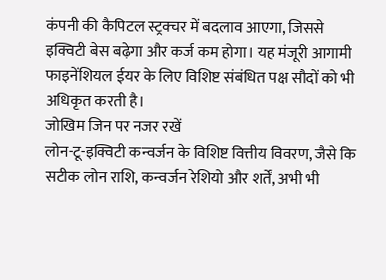कंपनी की कैपिटल स्ट्रक्चर में बदलाव आएगा, जिससे इक्विटी बेस बढ़ेगा और कर्ज कम होगा। यह मंजूरी आगामी फाइनेंशियल ईयर के लिए विशिष्ट संबंधित पक्ष सौदों को भी अधिकृत करती है।
जोखिम जिन पर नजर रखें
लोन-टू-इक्विटी कन्वर्जन के विशिष्ट वित्तीय विवरण, जैसे कि सटीक लोन राशि, कन्वर्जन रेशियो और शर्तें, अभी भी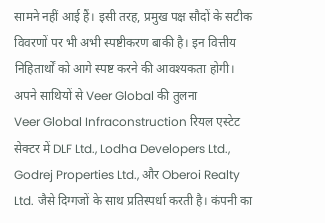सामने नहीं आई हैं। इसी तरह, प्रमुख पक्ष सौदों के सटीक विवरणों पर भी अभी स्पष्टीकरण बाकी है। इन वित्तीय निहितार्थों को आगे स्पष्ट करने की आवश्यकता होगी।
अपने साथियों से Veer Global की तुलना
Veer Global Infraconstruction रियल एस्टेट सेक्टर में DLF Ltd., Lodha Developers Ltd., Godrej Properties Ltd., और Oberoi Realty Ltd. जैसे दिग्गजों के साथ प्रतिस्पर्धा करती है। कंपनी का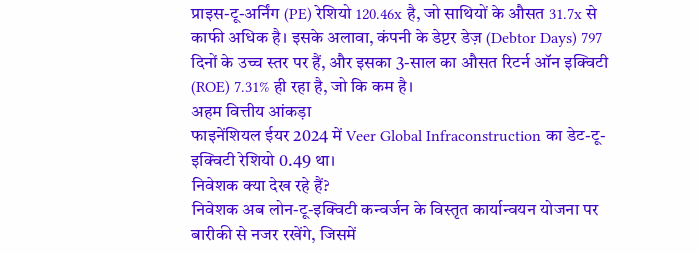प्राइस-टू-अर्निंग (PE) रेशियो 120.46x है, जो साथियों के औसत 31.7x से काफी अधिक है। इसके अलावा, कंपनी के डेप्टर डेज़ (Debtor Days) 797 दिनों के उच्च स्तर पर हैं, और इसका 3-साल का औसत रिटर्न ऑन इक्विटी (ROE) 7.31% ही रहा है, जो कि कम है।
अहम वित्तीय आंकड़ा
फाइनेंशियल ईयर 2024 में Veer Global Infraconstruction का डेट-टू-इक्विटी रेशियो 0.49 था।
निवेशक क्या देख रहे हैं?
निवेशक अब लोन-टू-इक्विटी कन्वर्जन के विस्तृत कार्यान्वयन योजना पर बारीकी से नजर रखेंगे, जिसमें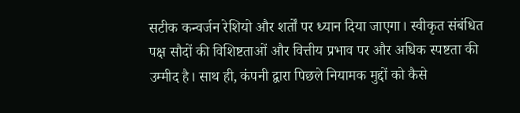सटीक कन्वर्जन रेशियो और शर्तों पर ध्यान दिया जाएगा। स्वीकृत संबंधित पक्ष सौदों की विशिष्टताओं और वित्तीय प्रभाव पर और अधिक स्पष्टता की उम्मीद है। साथ ही, कंपनी द्वारा पिछले नियामक मुद्दों को कैसे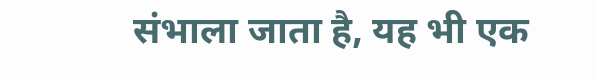संभाला जाता है, यह भी एक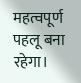महत्वपूर्ण पहलू बना रहेगा।